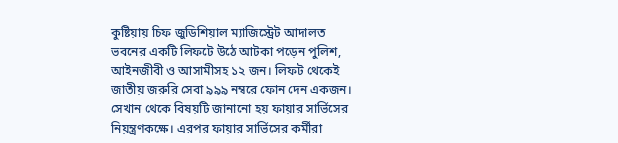কুষ্টিয়ায় চিফ জুডিশিয়াল ম্যাজিস্ট্রেট আদালত ভবনের একটি লিফটে উঠে আটকা পড়েন পুলিশ, আইনজীবী ও আসামীসহ ১২ জন। লিফট থেকেই জাতীয় জরুরি সেবা ৯৯৯ নম্বরে ফোন দেন একজন। সেখান থেকে বিষয়টি জানানো হয় ফায়ার সার্ভিসের নিয়ন্ত্রণকক্ষে। এরপর ফায়ার সার্ভিসের কর্মীরা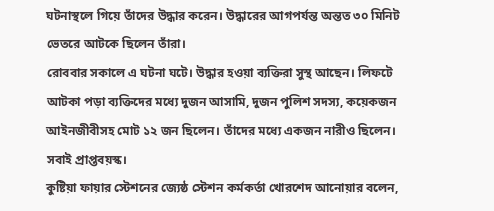ঘটনাস্থলে গিয়ে তাঁদের উদ্ধার করেন। উদ্ধারের আগপর্যন্ত অন্তত ৩০ মিনিট ভেতরে আটকে ছিলেন তাঁরা।
রোববার সকালে এ ঘটনা ঘটে। উদ্ধার হওয়া ব্যক্তিরা সুস্থ আছেন। লিফটে আটকা পড়া ব্যক্তিদের মধ্যে দুজন আসামি, দুজন পুলিশ সদস্য, কয়েকজন আইনজীবীসহ মোট ১২ জন ছিলেন। তাঁদের মধ্যে একজন নারীও ছিলেন। সবাই প্রাপ্তবয়স্ক।
কুষ্টিয়া ফায়ার স্টেশনের জ্যেষ্ঠ স্টেশন কর্মকর্তা খোরশেদ আনোয়ার বলেন,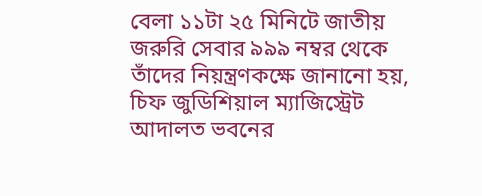বেলা ১১টা ২৫ মিনিটে জাতীয় জরুরি সেবার ৯৯৯ নম্বর থেকে তাঁদের নিয়ন্ত্রণকক্ষে জানানো হয়, চিফ জুডিশিয়াল ম্যাজিস্ট্রেট আদালত ভবনের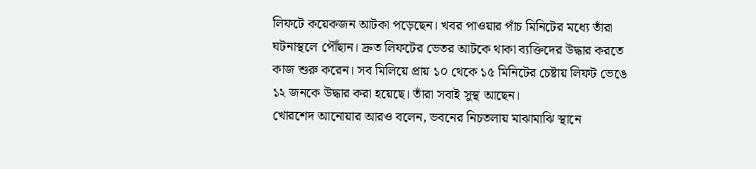লিফটে কয়েকজন আটকা পড়েছেন। খবর পাওয়ার পাঁচ মিনিটের মধ্যে তাঁরা ঘটনাস্থলে পৌঁছান। দ্রুত লিফটের ভেতর আটকে থাকা ব্যক্তিদের উদ্ধার করতে কাজ শুরু করেন। সব মিলিয়ে প্রায় ১০ থেকে ১৫ মিনিটের চেষ্টায় লিফট ভেঙে ১২ জনকে উদ্ধার করা হয়েছে। তাঁরা সবাই সুস্থ আছেন।
খোরশেদ আনোয়ার আরও বলেন, ভবনের নিচতলায় মাঝামাঝি স্থানে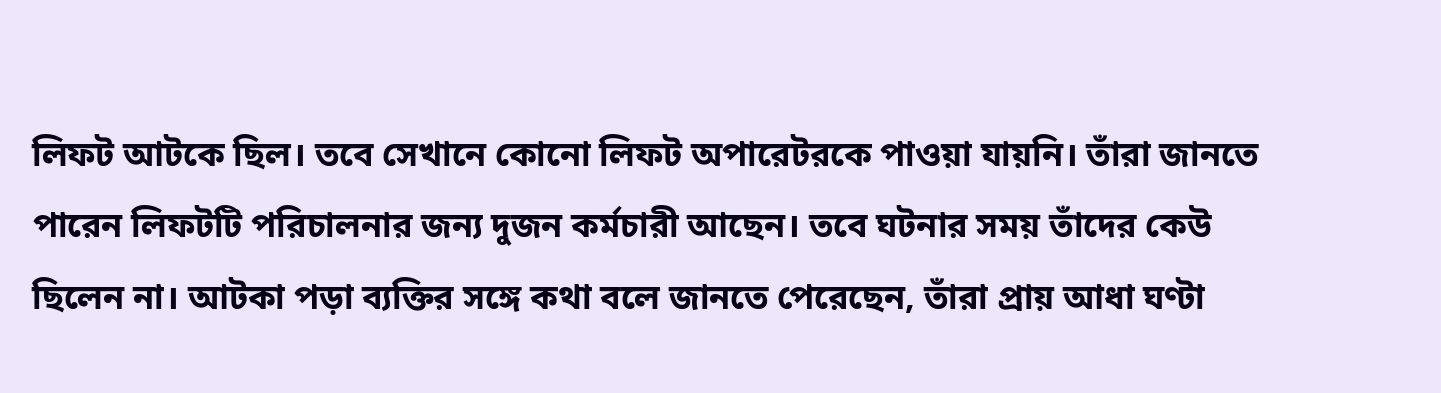লিফট আটকে ছিল। তবে সেখানে কোনো লিফট অপারেটরকে পাওয়া যায়নি। তাঁরা জানতে পারেন লিফটটি পরিচালনার জন্য দুজন কর্মচারী আছেন। তবে ঘটনার সময় তাঁদের কেউ ছিলেন না। আটকা পড়া ব্যক্তির সঙ্গে কথা বলে জানতে পেরেছেন, তাঁরা প্রায় আধা ঘণ্টা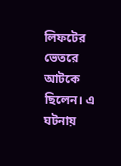লিফটের ভেতরে আটকে ছিলেন। এ ঘটনায়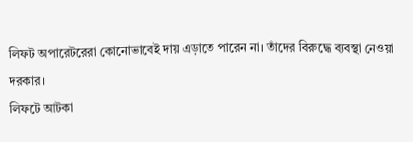লিফট অপারেটরেরা কোনোভাবেই দায় এড়াতে পারেন না। তাঁদের বিরুদ্ধে ব্যবস্থা নেওয়া দরকার।
লিফটে আটকা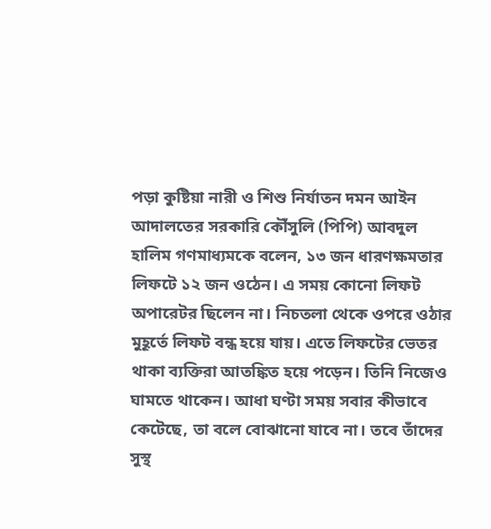পড়া কুষ্টিয়া নারী ও শিশু নির্যাতন দমন আইন আদালতের সরকারি কৌঁসুলি (পিপি) আবদুল হালিম গণমাধ্যমকে বলেন, ১৩ জন ধারণক্ষমতার লিফটে ১২ জন ওঠেন। এ সময় কোনো লিফট অপারেটর ছিলেন না। নিচতলা থেকে ওপরে ওঠার মুহূর্তে লিফট বন্ধ হয়ে যায়। এতে লিফটের ভেতর থাকা ব্যক্তিরা আতঙ্কিত হয়ে পড়েন। তিনি নিজেও ঘামতে থাকেন। আধা ঘণ্টা সময় সবার কীভাবে কেটেছে, তা বলে বোঝানো যাবে না। তবে তাঁদের সুস্থ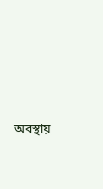অবস্থায়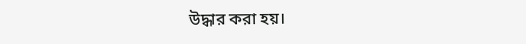উদ্ধার করা হয়।